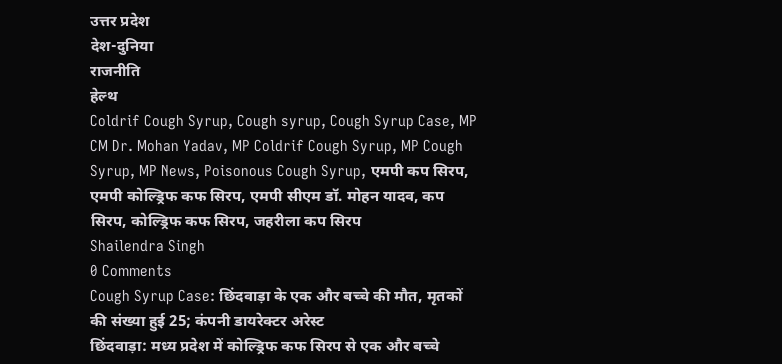उत्तर प्रदेश
देश-दुनिया
राजनीति
हेल्थ
Coldrif Cough Syrup, Cough syrup, Cough Syrup Case, MP CM Dr. Mohan Yadav, MP Coldrif Cough Syrup, MP Cough Syrup, MP News, Poisonous Cough Syrup, एमपी कप सिरप, एमपी कोल्ड्रिफ कफ सिरप, एमपी सीएम डॉ. मोहन यादव, कप सिरप, कोल्ड्रिफ कफ सिरप, जहरीला कप सिरप
Shailendra Singh
0 Comments
Cough Syrup Case: छिंदवाड़ा के एक और बच्चे की मौत, मृतकों की संख्या हुई 25; कंपनी डायरेक्टर अरेस्ट
छिंदवाड़ा: मध्य प्रदेश में कोल्ड्रिफ कफ सिरप से एक और बच्चे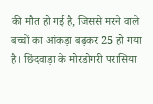की मौत हो गई है, जिससे मरने वाले बच्चों का आंकड़ा बढ़कर 25 हो गया है। छिंदवाड़ा के मोरडोगरी परासिया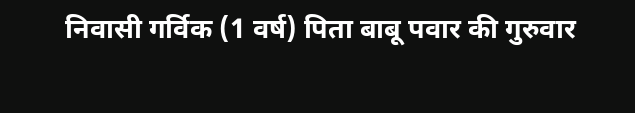निवासी गर्विक (1 वर्ष) पिता बाबू पवार की गुरुवार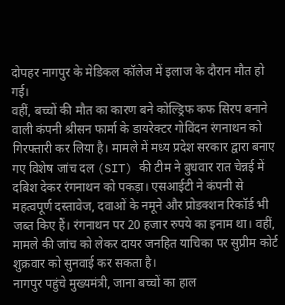दोपहर नागपुर के मेडिकल कॉलेज में इलाज के दौरान मौत हो गई।
वहीं, बच्चों की मौत का कारण बने कोल्ड्रिफ कफ सिरप बनाने वाली कंपनी श्रीसन फार्मा के डायरेक्टर गोविंदन रंगनाथन को गिरफ्तारी कर लिया है। मामले में मध्य प्रदेश सरकार द्वारा बनाए गए विशेष जांच दल (SIT) की टीम ने बुधवार रात चेन्नई में दबिश देकर रंगनाथन को पकड़ा। एसआईटी ने कंपनी से महत्वपूर्ण दस्तावेज, दवाओं के नमूने और प्रोडक्शन रिकॉर्ड भी जब्त किए हैं। रंगनाथन पर 20 हजार रुपये का इनाम था। वहीं, मामले की जांच को लेकर दायर जनहित याचिका पर सुप्रीम कोर्ट शुक्रवार को सुनवाई कर सकता है।
नागपुर पहुंचे मुख्यमंत्री, जाना बच्चों का हाल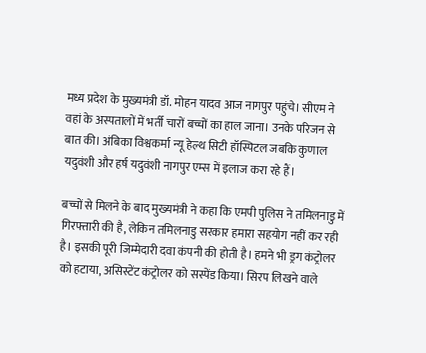मध्य प्रदेश के मुख्यमंत्री डॉ. मोहन यादव आज नागपुर पहुंचे। सीएम ने वहां के अस्पतालों में भर्ती चारों बच्चों का हाल जाना। उनके परिजन से बात की। अंबिका विश्वकर्मा न्यू हेल्थ सिटी हॉस्पिटल जबकि कुणाल यदुवंशी और हर्ष यदुवंशी नागपुर एम्स में इलाज करा रहे हैं।

बच्चों से मिलने के बाद मुख्यमंत्री ने कहा कि एमपी पुलिस ने तमिलनाडु में गिरफ्तारी की है, लेकिन तमिलनाडु सरकार हमारा सहयोग नहीं कर रही है। इसकी पूरी जिम्मेदारी दवा कंपनी की होती है। हमने भी ड्रग कंट्रोलर को हटाया, असिस्टेंट कंट्रोलर को सस्पेंड किया। सिरप लिखने वाले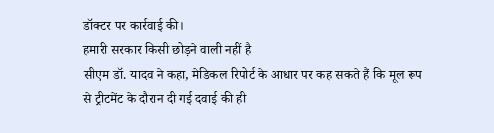डॉक्टर पर कार्रवाई की।
हमारी सरकार किसी छोड़ने वाली नहीं है
सीएम डॉ. यादव ने कहा, मेडिकल रिपोर्ट के आधार पर कह सकते हैं कि मूल रूप से ट्रीटमेंट के दौरान दी गई दवाई की ही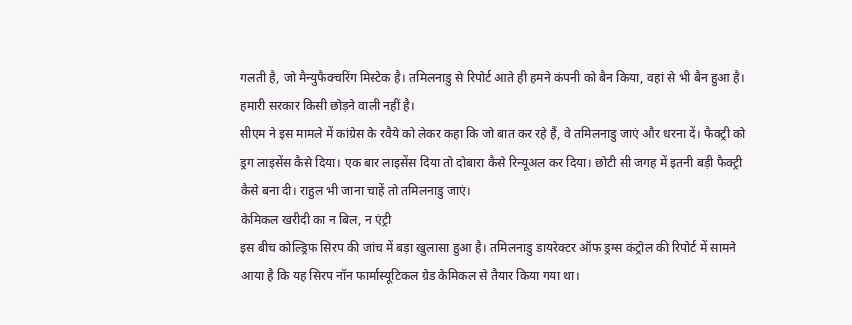गलती है, जो मैन्युफैक्चरिंग मिस्टेक है। तमिलनाडु से रिपोर्ट आते ही हमने कंपनी को बैन किया, वहां से भी बैन हुआ है। हमारी सरकार किसी छोड़ने वाली नहीं है।
सीएम ने इस मामले में कांग्रेस के रवैये को लेकर कहा कि जो बात कर रहे हैं, वे तमिलनाडु जाएं और धरना दें। फैक्ट्री को ड्रग लाइसेंस कैसे दिया। एक बार लाइसेंस दिया तो दोबारा कैसे रिन्यूअल कर दिया। छोटी सी जगह में इतनी बड़ी फैक्ट्री कैसे बना दी। राहुल भी जाना चाहें तो तमिलनाडु जाएं।
केमिकल खरीदी का न बिल, न एंट्री
इस बीच कोल्ड्रिफ सिरप की जांच में बड़ा खुलासा हुआ है। तमिलनाडु डायरेक्टर ऑफ ड्रग्स कंट्रोल की रिपोर्ट में सामने आया है कि यह सिरप नॉन फार्मास्यूटिकल ग्रेड केमिकल से तैयार किया गया था।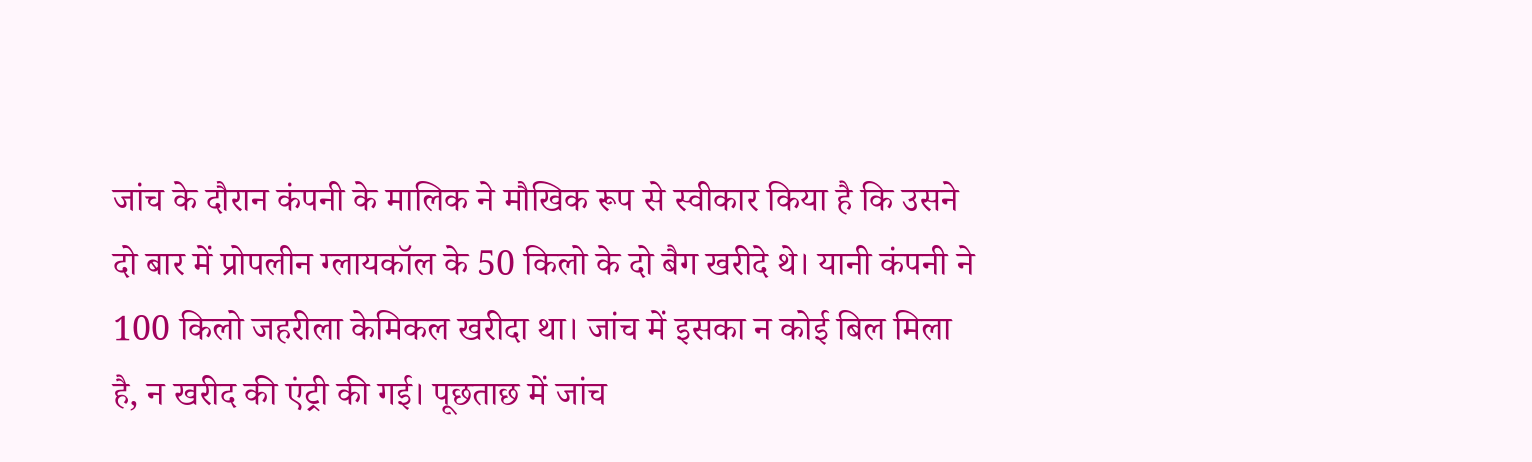जांच के दौरान कंपनी के मालिक ने मौखिक रूप से स्वीकार किया है कि उसने दो बार में प्रोपलीन ग्लायकॉल के 50 किलो के दो बैग खरीदे थे। यानी कंपनी ने 100 किलो जहरीला केमिकल खरीदा था। जांच में इसका न कोई बिल मिला है, न खरीद की एंट्री की गई। पूछताछ में जांच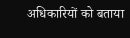अधिकारियों को बताया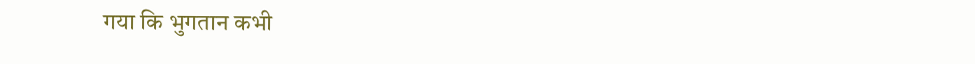गया कि भुगतान कभी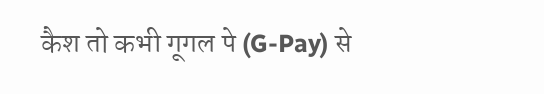कैश तो कभी गूगल पे (G-Pay) से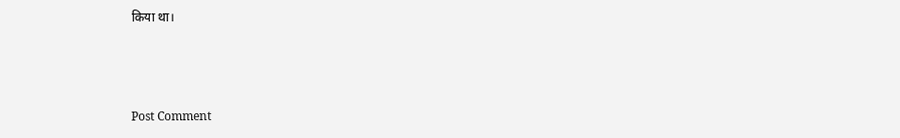किया था।



Post Comment